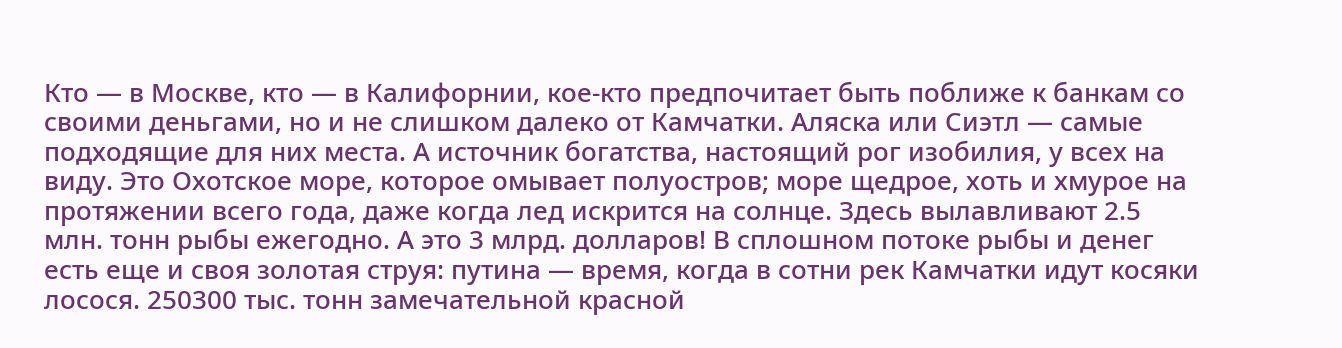Кто — в Москве, кто — в Калифорнии, кое-кто предпочитает быть поближе к банкам со своими деньгами, но и не слишком далеко от Камчатки. Аляска или Сиэтл — самые подходящие для них места. А источник богатства, настоящий рог изобилия, у всех на виду. Это Охотское море, которое омывает полуостров; море щедрое, хоть и хмурое на протяжении всего года, даже когда лед искрится на солнце. Здесь вылавливают 2.5 млн. тонн рыбы ежегодно. А это 3 млрд. долларов! В сплошном потоке рыбы и денег есть еще и своя золотая струя: путина — время, когда в сотни рек Камчатки идут косяки лосося. 250300 тыс. тонн замечательной красной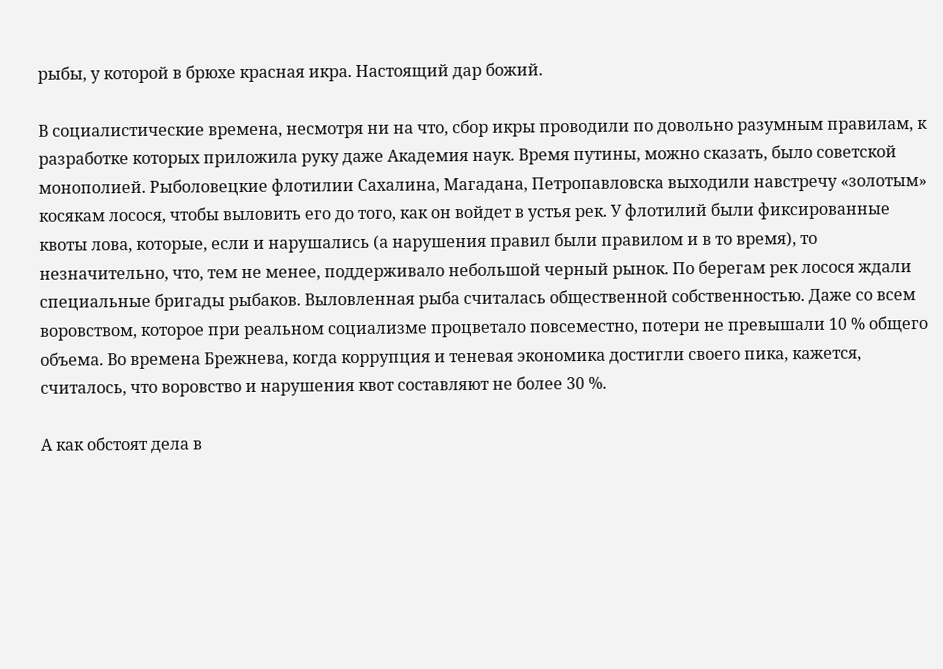рыбы, у которой в брюхе красная икра. Настоящий дар божий.

В социалистические времена, несмотря ни на что, сбор икры проводили по довольно разумным правилам, к разработке которых приложила руку даже Академия наук. Время путины, можно сказать, было советской монополией. Рыболовецкие флотилии Сахалина, Магадана, Петропавловска выходили навстречу «золотым» косякам лосося, чтобы выловить его до того, как он войдет в устья рек. У флотилий были фиксированные квоты лова, которые, если и нарушались (а нарушения правил были правилом и в то время), то незначительно, что, тем не менее, поддерживало небольшой черный рынок. По берегам рек лосося ждали специальные бригады рыбаков. Выловленная рыба считалась общественной собственностью. Даже со всем воровством, которое при реальном социализме процветало повсеместно, потери не превышали 10 % общего объема. Во времена Брежнева, когда коррупция и теневая экономика достигли своего пика, кажется, считалось, что воровство и нарушения квот составляют не более 30 %.

А как обстоят дела в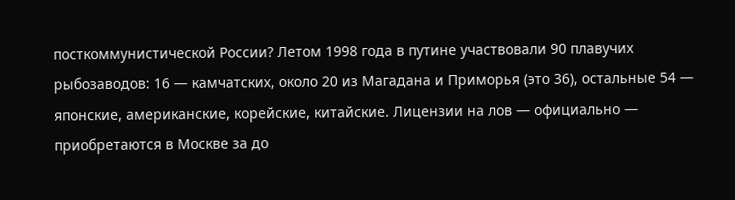посткоммунистической России? Летом 1998 года в путине участвовали 90 плавучих рыбозаводов: 16 — камчатских, около 20 из Магадана и Приморья (это 36), остальные 54 — японские, американские, корейские, китайские. Лицензии на лов — официально — приобретаются в Москве за до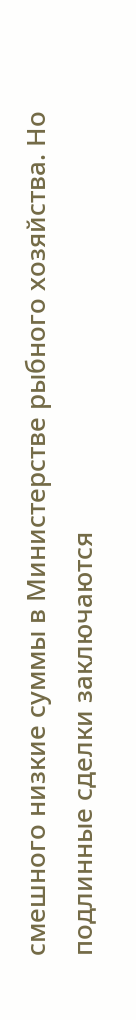смешного низкие суммы в Министерстве рыбного хозяйства. Но подлинные сделки заключаются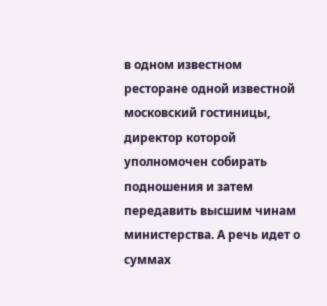в одном известном ресторане одной известной московский гостиницы, директор которой уполномочен собирать подношения и затем передавить высшим чинам министерства. А речь идет о суммах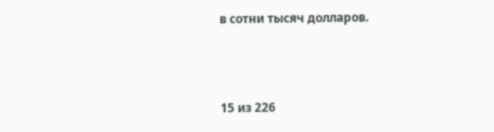в сотни тысяч долларов.



15 из 226